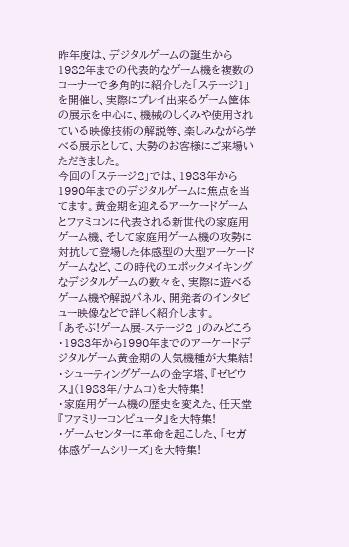昨年度は、デジタルゲームの誕生から1982年までの代表的なゲーム機を複数のコーナーで多角的に紹介した「ステージ1」を開催し、実際にプレイ出来るゲーム筐体の展示を中心に、機械のしくみや使用されている映像技術の解説等、楽しみながら学べる展示として、大勢のお客様にご来場いただきました。
今回の「ステージ2」では、1983年から1990年までのデジタルゲームに焦点を当てます。黄金期を迎えるアーケードゲームとファミコンに代表される新世代の家庭用ゲーム機、そして家庭用ゲーム機の攻勢に対抗して登場した体感型の大型アーケードゲームなど、この時代のエポックメイキングなデジタルゲームの数々を、実際に遊べるゲーム機や解説パネル、開発者のインタビュー映像などで詳しく紹介します。
「あそぶ!ゲーム展-ステージ2 」のみどころ
・1983年から1990年までのアーケードデジタルゲーム黄金期の人気機種が大集結!
・シューティングゲームの金字塔、『ゼビウス』(1983年/ナムコ)を大特集!
・家庭用ゲーム機の歴史を変えた、任天堂『ファミリーコンピュータ』を大特集!
・ゲームセンターに革命を起こした、「セガ体感ゲームシリーズ」を大特集!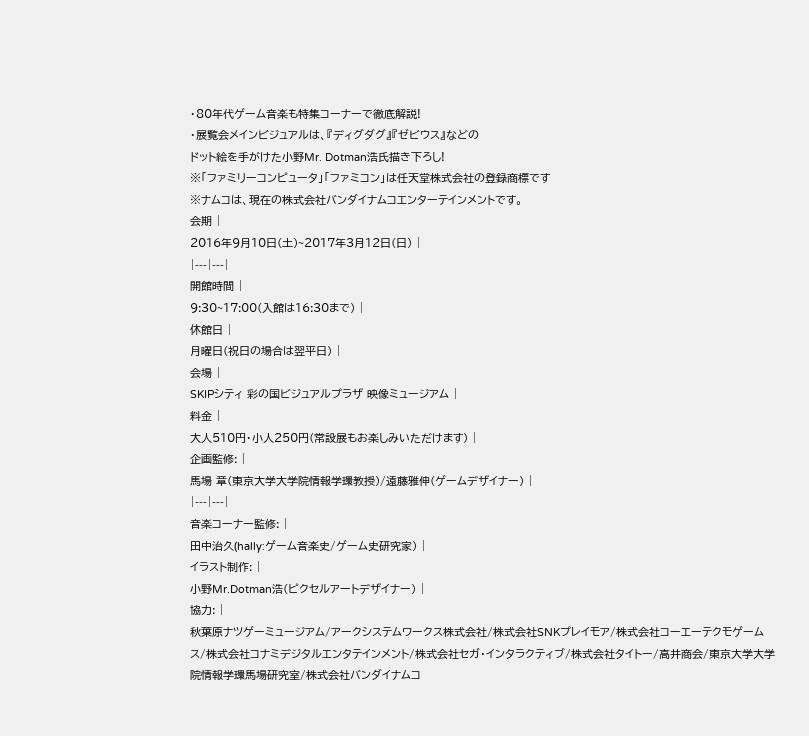・80年代ゲーム音楽も特集コーナーで徹底解説!
・展覧会メインビジュアルは、『ディグダグ』『ゼビウス』などの
ドット絵を手がけた小野Mr. Dotman浩氏描き下ろし!
※「ファミリーコンピュータ」「ファミコン」は任天堂株式会社の登録商標です
※ナムコは、現在の株式会社バンダイナムコエンターテインメントです。
会期 |
2016年9月10日(土)~2017年3月12日(日) |
|---|---|
開館時間 |
9:30~17:00(入館は16:30まで) |
休館日 |
月曜日(祝日の場合は翌平日) |
会場 |
SKIPシティ 彩の国ビジュアルプラザ 映像ミュージアム |
料金 |
大人510円・小人250円(常設展もお楽しみいただけます) |
企画監修: |
馬場 章(東京大学大学院情報学環教授)/遠藤雅伸(ゲームデザイナー) |
|---|---|
音楽コーナー監修: |
田中治久(hally:ゲーム音楽史/ゲーム史研究家) |
イラスト制作: |
小野Mr.Dotman浩(ピクセルアートデザイナー) |
協力: |
秋葉原ナツゲーミュージアム/アークシステムワークス株式会社/株式会社SNKプレイモア/株式会社コーエーテクモゲームス/株式会社コナミデジタルエンタテインメント/株式会社セガ・インタラクティブ/株式会社タイトー/高井商会/東京大学大学院情報学環馬場研究室/株式会社バンダイナムコ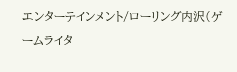エンターテインメント/ローリング内沢(ゲームライタ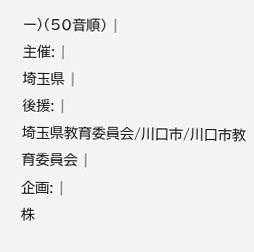ー)(50音順) |
主催: |
埼玉県 |
後援: |
埼玉県教育委員会/川口市/川口市教育委員会 |
企画: |
株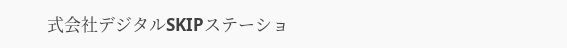式会社デジタルSKIPステーショ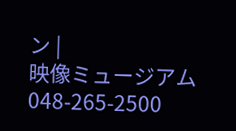ン |
映像ミュージアム
048-265-2500